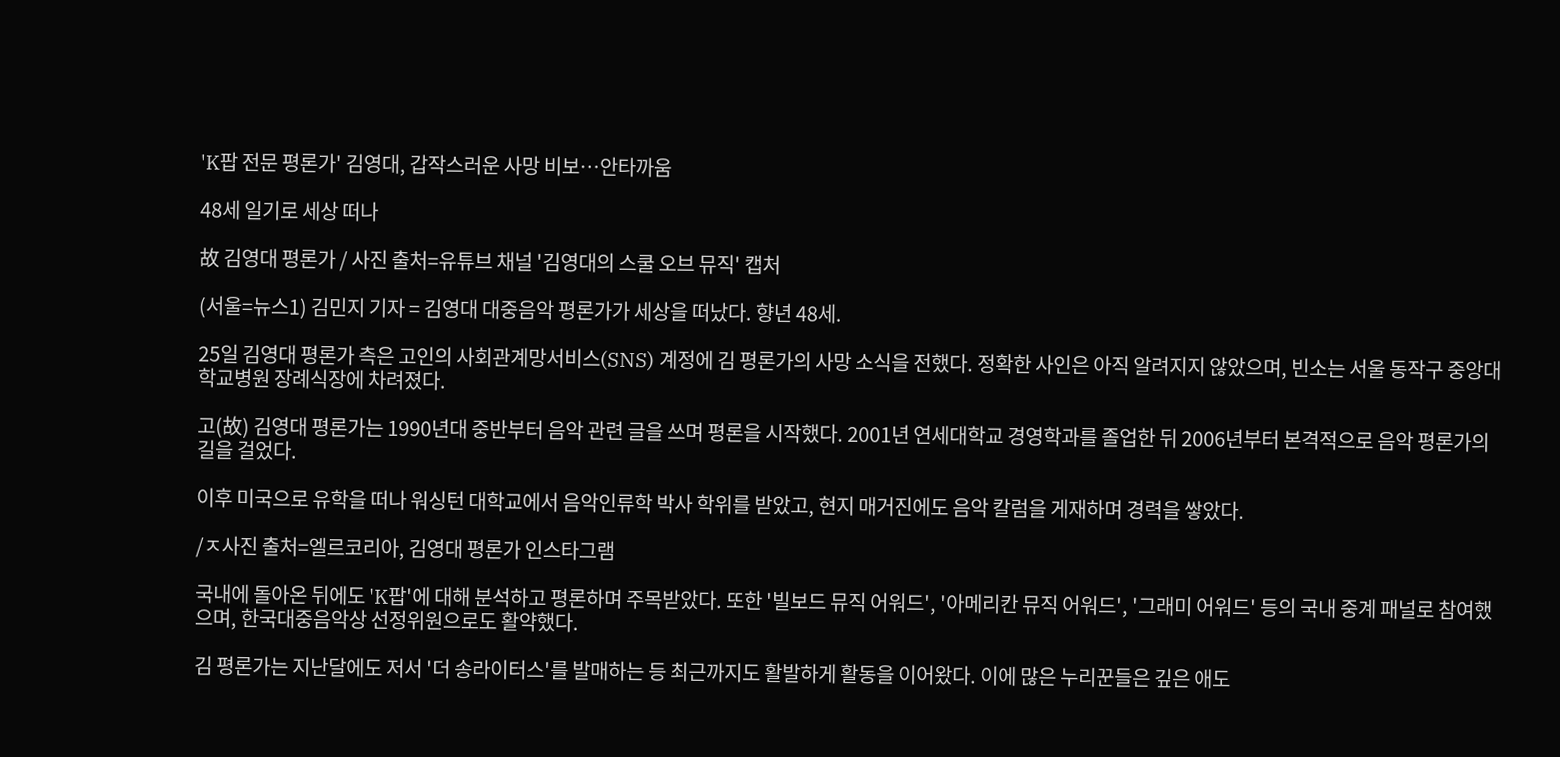'K팝 전문 평론가' 김영대, 갑작스러운 사망 비보…안타까움

48세 일기로 세상 떠나

故 김영대 평론가 / 사진 출처=유튜브 채널 '김영대의 스쿨 오브 뮤직' 캡처

(서울=뉴스1) 김민지 기자 = 김영대 대중음악 평론가가 세상을 떠났다. 향년 48세.

25일 김영대 평론가 측은 고인의 사회관계망서비스(SNS) 계정에 김 평론가의 사망 소식을 전했다. 정확한 사인은 아직 알려지지 않았으며, 빈소는 서울 동작구 중앙대학교병원 장례식장에 차려졌다.

고(故) 김영대 평론가는 1990년대 중반부터 음악 관련 글을 쓰며 평론을 시작했다. 2001년 연세대학교 경영학과를 졸업한 뒤 2006년부터 본격적으로 음악 평론가의 길을 걸었다.

이후 미국으로 유학을 떠나 워싱턴 대학교에서 음악인류학 박사 학위를 받았고, 현지 매거진에도 음악 칼럼을 게재하며 경력을 쌓았다.

/ㅈ사진 출처=엘르코리아, 김영대 평론가 인스타그램

국내에 돌아온 뒤에도 'K팝'에 대해 분석하고 평론하며 주목받았다. 또한 '빌보드 뮤직 어워드', '아메리칸 뮤직 어워드', '그래미 어워드' 등의 국내 중계 패널로 참여했으며, 한국대중음악상 선정위원으로도 활약했다.

김 평론가는 지난달에도 저서 '더 송라이터스'를 발매하는 등 최근까지도 활발하게 활동을 이어왔다. 이에 많은 누리꾼들은 깊은 애도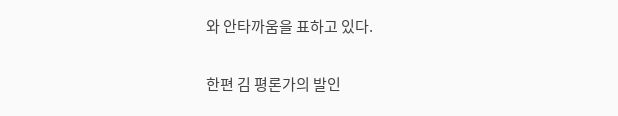와 안타까움을 표하고 있다.

한편 김 평론가의 발인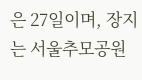은 27일이며, 장지는 서울추모공원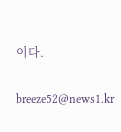이다.

breeze52@news1.kr